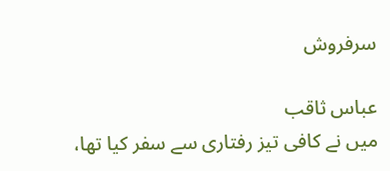سرفروش

عباس ثاقب
میں نے کافی تیز رفتاری سے سفر کیا تھا،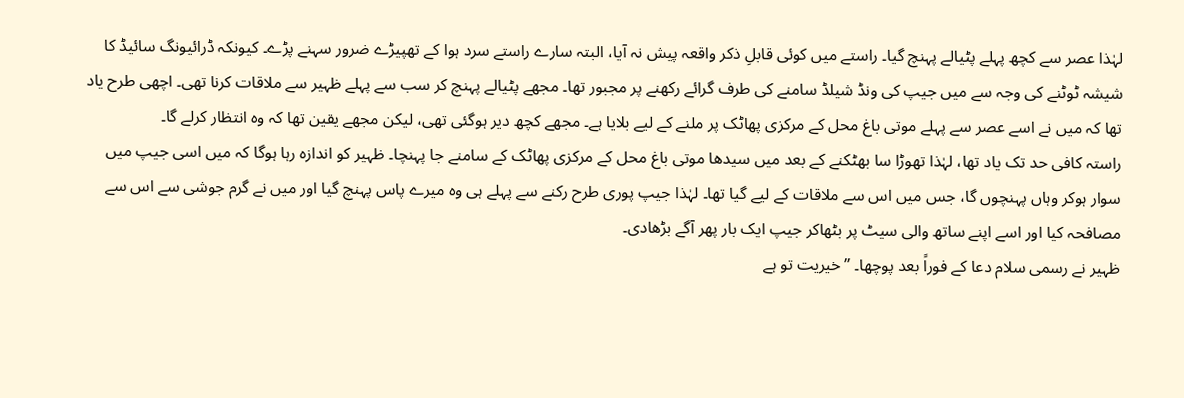لہٰذا عصر سے کچھ پہلے پٹیالے پہنچ گیا۔ راستے میں کوئی قابلِ ذکر واقعہ پیش نہ آیا، البتہ سارے راستے سرد ہوا کے تھپیڑے ضرور سہنے پڑے۔ کیونکہ ڈرائیونگ سائیڈ کا شیشہ ٹوٹنے کی وجہ سے میں جیپ کی ونڈ شیلڈ سامنے کی طرف گرائے رکھنے پر مجبور تھا۔ مجھے پٹیالے پہنچ کر سب سے پہلے ظہیر سے ملاقات کرنا تھی۔ اچھی طرح یاد تھا کہ میں نے اسے عصر سے پہلے موتی باغ محل کے مرکزی پھاٹک پر ملنے کے لیے بلایا ہے۔ مجھے کچھ دیر ہوگئی تھی، لیکن مجھے یقین تھا کہ وہ انتظار کرلے گا۔
راستہ کافی حد تک یاد تھا، لہٰذا تھوڑا سا بھٹکنے کے بعد میں سیدھا موتی باغ محل کے مرکزی پھاٹک کے سامنے جا پہنچا۔ ظہیر کو اندازہ رہا ہوگا کہ میں اسی جیپ میں سوار ہوکر وہاں پہنچوں گا، جس میں اس سے ملاقات کے لیے گیا تھا۔ لہٰذا جیپ پوری طرح رکنے سے پہلے ہی وہ میرے پاس پہنچ گیا اور میں نے گرم جوشی سے اس سے مصافحہ کیا اور اسے اپنے ساتھ والی سیٹ پر بٹھاکر جیپ ایک بار پھر آگے بڑھادی۔
ظہیر نے رسمی سلام دعا کے فوراً بعد پوچھا۔ ’’خیریت تو ہے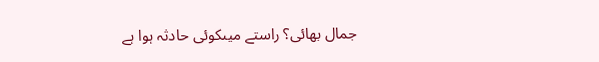جمال بھائی؟ راستے میںکوئی حادثہ ہوا ہے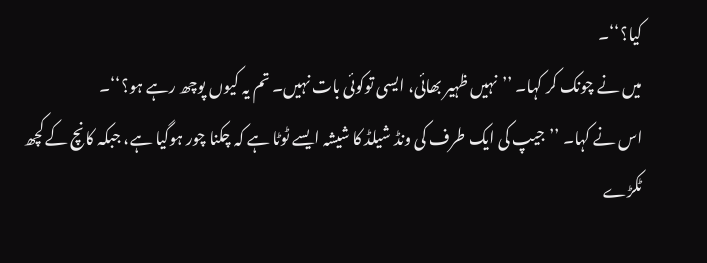کیا؟‘‘۔
میں نے چونک کر کہا۔ ’’نہیں ظہیر بھائی، ایسی توکوئی بات نہیں۔ تم یہ کیوں پوچھ رہے ہو؟‘‘۔
اس نے کہا۔ ’’جیپ کی ایک طرف کی ونڈ شیلڈ کا شیشہ ایسے ٹوٹا ہے کہ چکنا چور ہوگیا ہے، جبکہ کانچ کے کچھ ٹکڑے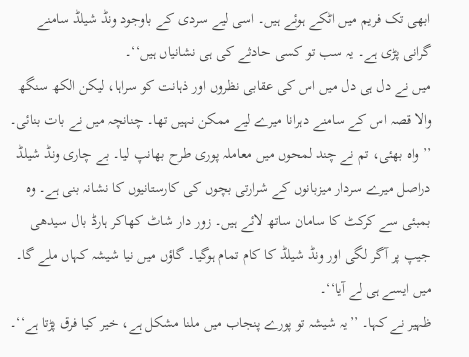ابھی تک فریم میں اٹکے ہوئے ہیں۔ اسی لیے سردی کے باوجود ونڈ شیلڈ سامنے گرانی پڑی ہے۔ یہ سب تو کسی حادثے کی ہی نشانیاں ہیں‘‘۔
میں نے دل ہی دل میں اس کی عقابی نظروں اور ذہانت کو سراہا، لیکن الکھ سنگھ والا قصہ اس کے سامنے دہرانا میرے لیے ممکن نہیں تھا۔ چنانچہ میں نے بات بنائی۔ ’’واہ بھئی، تم نے چند لمحوں میں معاملہ پوری طرح بھانپ لیا۔ بے چاری ونڈ شیلڈ دراصل میرے سردار میزبانوں کے شرارتی بچوں کی کارستانیوں کا نشانہ بنی ہے۔ وہ بمبئی سے کرکٹ کا سامان ساتھ لائے ہیں۔ زور دار شاٹ کھاکر ہارڈ بال سیدھی جیپ پر آگر لگی اور ونڈ شیلڈ کا کام تمام ہوگیا۔ گاؤں میں نیا شیشہ کہاں ملے گا۔ میں ایسے ہی لے آیا‘‘۔
ظہیر نے کہا۔ ’’یہ شیشہ تو پورے پنجاب میں ملنا مشکل ہے، خیر کیا فرق پڑتا ہے‘‘۔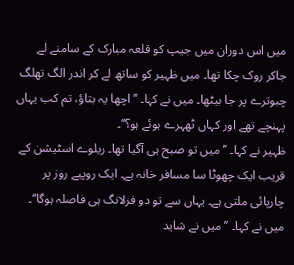میں اس دوران میں جیپ کو قلعہ مبارک کے سامنے لے جاکر روک چکا تھا۔ میں ظہیر کو ساتھ لے کر اندر الگ تھلگ چبوترے پر جا بیٹھا۔ میں نے کہا۔ ’’اچھا یہ بتاؤ، تم کب یہاں پہنچے تھے اور کہاں ٹھہرے ہوئے ہو؟‘‘۔
ظہیر نے کہا۔ ’’میں تو صبح ہی آگیا تھا۔ ریلوے اسٹیشن کے قریب ایک چھوٹا سا مسافر خانہ ہے۔ ایک روپیے روز پر چارپائی ملتی ہے۔ یہاں سے تو دو فرلانگ ہی فاصلہ ہوگا‘‘۔
میں نے کہا۔ ’’میں نے شاید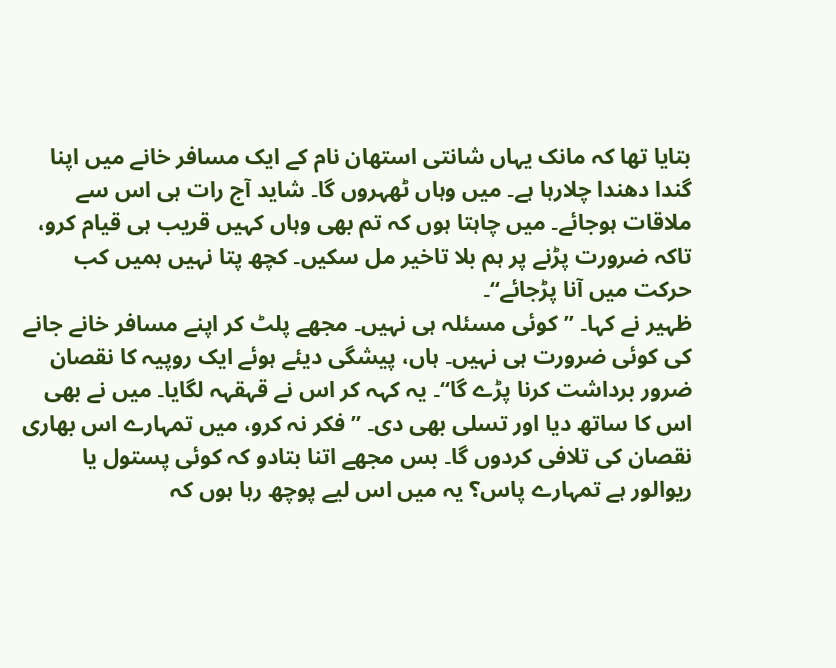بتایا تھا کہ مانک یہاں شانتی استھان نام کے ایک مسافر خانے میں اپنا گندا دھندا چلارہا ہے۔ میں وہاں ٹھہروں گا۔ شاید آج رات ہی اس سے ملاقات ہوجائے۔ میں چاہتا ہوں کہ تم بھی وہاں کہیں قریب ہی قیام کرو، تاکہ ضرورت پڑنے پر ہم بلا تاخیر مل سکیں۔ کچھ پتا نہیں ہمیں کب حرکت میں آنا پڑجائے‘‘۔
ظہیر نے کہا۔ ’’کوئی مسئلہ ہی نہیں۔ مجھے پلٹ کر اپنے مسافر خانے جانے کی کوئی ضرورت ہی نہیں۔ ہاں، پیشگی دیئے ہوئے ایک روپیہ کا نقصان ضرور برداشت کرنا پڑے گا‘‘۔ یہ کہہ کر اس نے قہقہہ لگایا۔ میں نے بھی اس کا ساتھ دیا اور تسلی بھی دی۔ ’’فکر نہ کرو، میں تمہارے اس بھاری نقصان کی تلافی کردوں گا۔ بس مجھے اتنا بتادو کہ کوئی پستول یا ریوالور ہے تمہارے پاس؟ یہ میں اس لیے پوچھ رہا ہوں کہ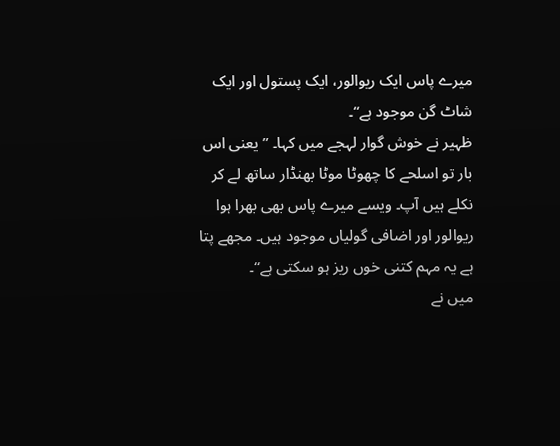میرے پاس ایک ریوالور، ایک پستول اور ایک شاٹ گن موجود ہے‘‘۔
ظہیر نے خوش گوار لہجے میں کہا۔ ’’یعنی اس بار تو اسلحے کا چھوٹا موٹا بھنڈار ساتھ لے کر نکلے ہیں آپ۔ ویسے میرے پاس بھی بھرا ہوا ریوالور اور اضافی گولیاں موجود ہیں۔ مجھے پتا ہے یہ مہم کتنی خوں ریز ہو سکتی ہے‘‘۔
میں نے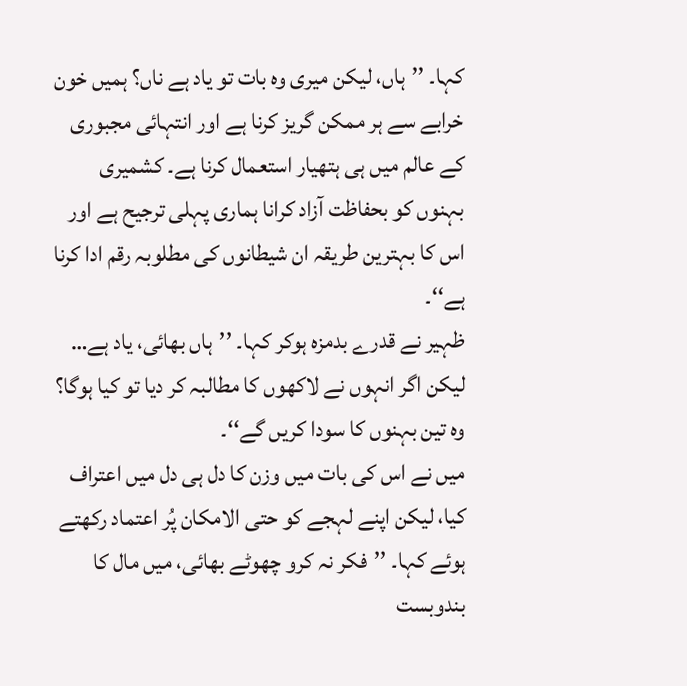کہا۔ ’’ہاں، لیکن میری وہ بات تو یاد ہے ناں؟ ہمیں خون خرابے سے ہر ممکن گریز کرنا ہے اور انتہائی مجبوری کے عالم میں ہی ہتھیار استعمال کرنا ہے۔ کشمیری بہنوں کو بحفاظت آزاد کرانا ہماری پہلی ترجیح ہے اور اس کا بہترین طریقہ ان شیطانوں کی مطلوبہ رقم ادا کرنا ہے‘‘۔
ظہیر نے قدرے بدمزہ ہوکر کہا۔ ’’ہاں بھائی، یاد ہے… لیکن اگر انہوں نے لاکھوں کا مطالبہ کر دیا تو کیا ہوگا؟ وہ تین بہنوں کا سودا کریں گے‘‘۔
میں نے اس کی بات میں وزن کا دل ہی دل میں اعتراف کیا، لیکن اپنے لہجے کو حتی الامکان پُر اعتماد رکھتے ہوئے کہا۔ ’’فکر نہ کرو چھوٹے بھائی، میں مال کا بندوبست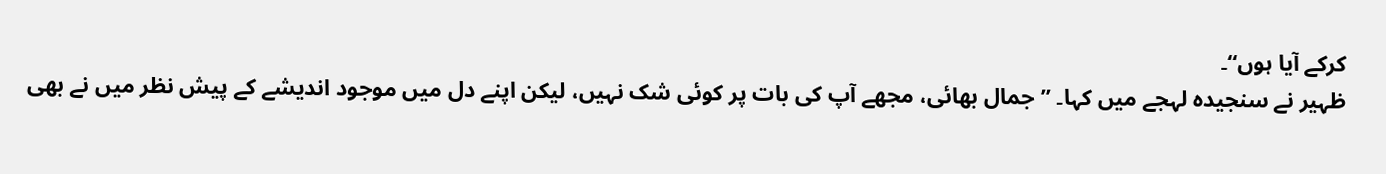کرکے آیا ہوں‘‘۔
ظہیر نے سنجیدہ لہجے میں کہا۔ ’’جمال بھائی، مجھے آپ کی بات پر کوئی شک نہیں، لیکن اپنے دل میں موجود اندیشے کے پیش نظر میں نے بھی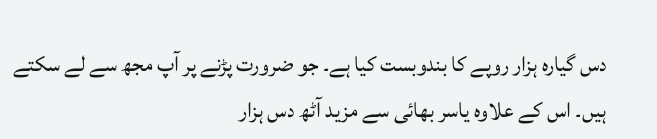دس گیارہ ہزار روپے کا بندوبست کیا ہے۔ جو ضرورت پڑنے پر آپ مجھ سے لے سکتے ہیں۔ اس کے علاوہ یاسر بھائی سے مزید آٹھ دس ہزار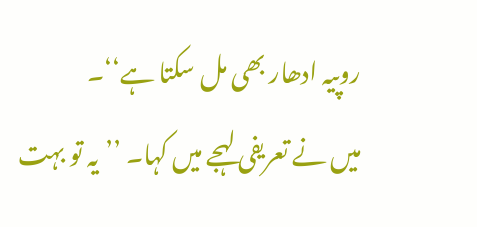روپیہ ادھار بھی مل سکتا ہے‘‘۔
میں نے تعریفی لہجے میں کہا۔ ’’یہ تو بہت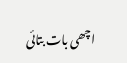اچھی بات بتائی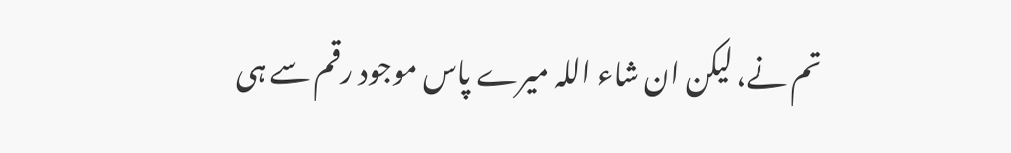تم نے، لیکن ان شاء اللہ میرے پاس موجود رقم سے ہی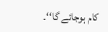کام ہوجائے گا‘‘۔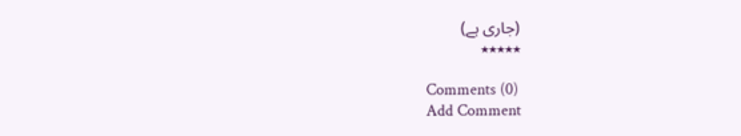(جاری ہے)
٭٭٭٭٭

Comments (0)
Add Comment